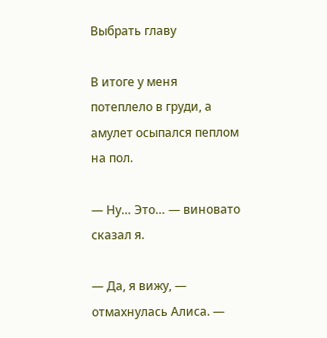Выбрать главу

В итоге у меня потеплело в груди, а амулет осыпался пеплом на пол.

— Ну… Это… — виновато сказал я.

— Да, я вижу, — отмахнулась Алиса. —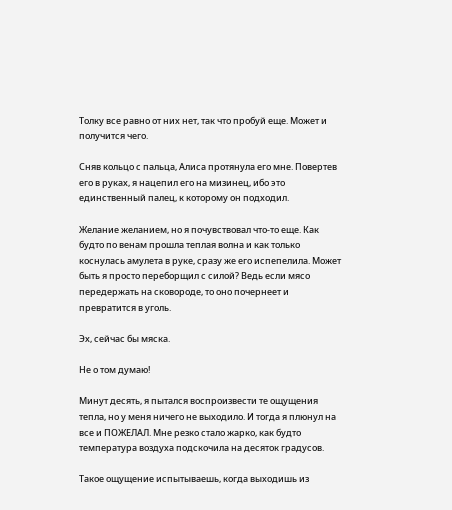Толку все равно от них нет, так что пробуй еще. Может и получится чего.

Сняв кольцо с пальца, Алиса протянула его мне. Повертев его в руках, я нацепил его на мизинец, ибо это единственный палец, к которому он подходил.

Желание желанием, но я почувствовал что-то еще. Как будто по венам прошла теплая волна и как только коснулась амулета в руке, сразу же его испепелила. Может быть я просто переборщил с силой? Ведь если мясо передержать на сковороде, то оно почернеет и превратится в уголь.

Эх, сейчас бы мяска.

Не о том думаю!

Минут десять, я пытался воспроизвести те ощущения тепла, но у меня ничего не выходило. И тогда я плюнул на все и ПОЖЕЛАЛ. Мне резко стало жарко, как будто температура воздуха подскочила на десяток градусов.

Такое ощущение испытываешь, когда выходишь из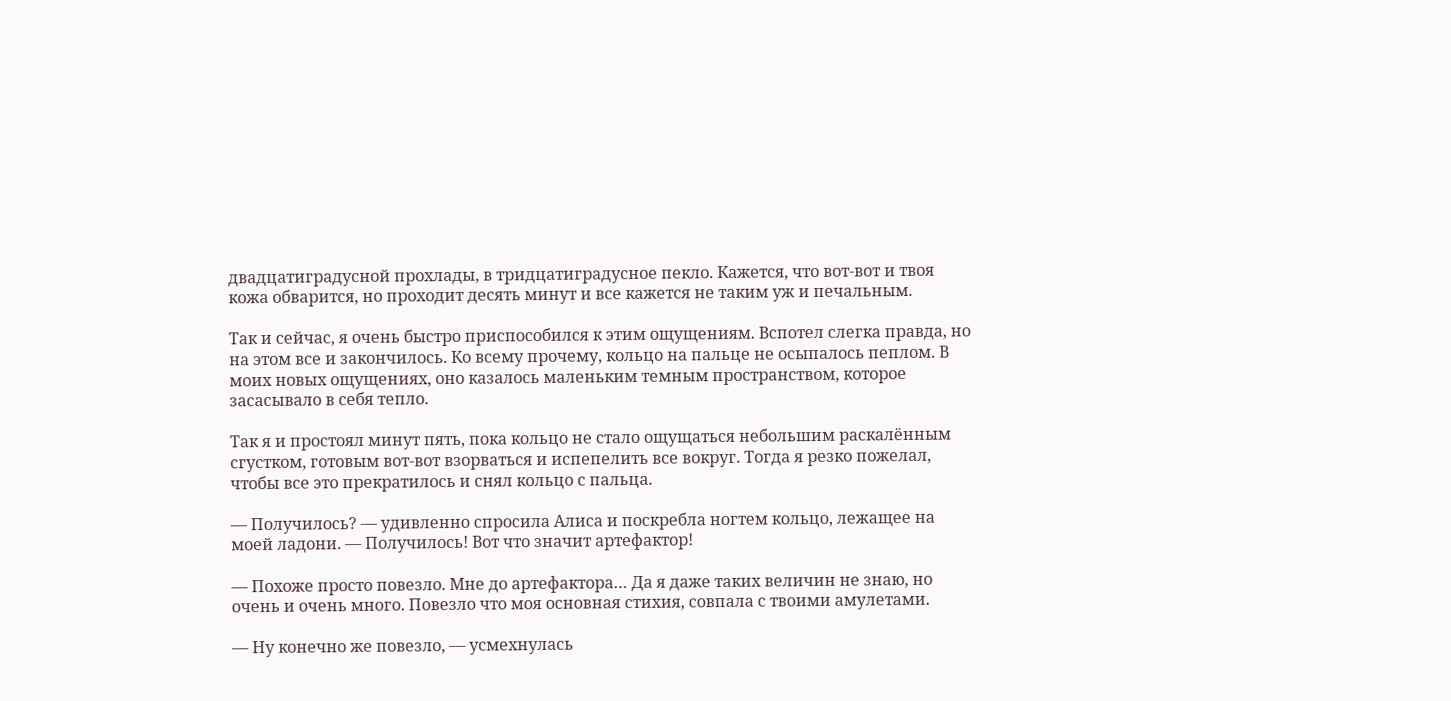двадцатиградусной прохлады, в тридцатиградусное пекло. Кажется, что вот-вот и твоя кожа обварится, но проходит десять минут и все кажется не таким уж и печальным.

Так и сейчас, я очень быстро приспособился к этим ощущениям. Вспотел слегка правда, но на этом все и закончилось. Ко всему прочему, кольцо на пальце не осыпалось пеплом. В моих новых ощущениях, оно казалось маленьким темным пространством, которое засасывало в себя тепло.

Так я и простоял минут пять, пока кольцо не стало ощущаться небольшим раскалённым сгустком, готовым вот-вот взорваться и испепелить все вокруг. Тогда я резко пожелал, чтобы все это прекратилось и снял кольцо с пальца.

— Получилось? — удивленно спросила Алиса и поскребла ногтем кольцо, лежащее на моей ладони. — Получилось! Вот что значит артефактор!

— Похоже просто повезло. Мне до артефактора… Да я даже таких величин не знаю, но очень и очень много. Повезло что моя основная стихия, совпала с твоими амулетами.

— Ну конечно же повезло, — усмехнулась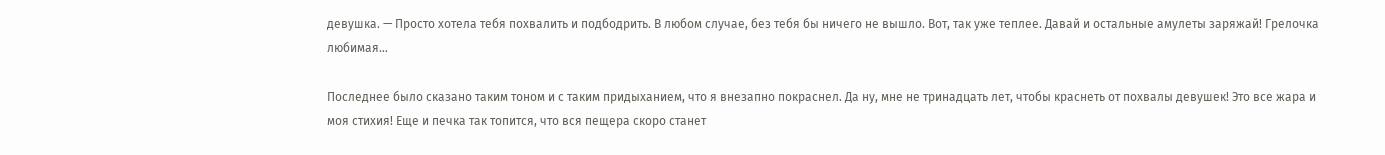девушка. — Просто хотела тебя похвалить и подбодрить. В любом случае, без тебя бы ничего не вышло. Вот, так уже теплее. Давай и остальные амулеты заряжай! Грелочка любимая…

Последнее было сказано таким тоном и с таким придыханием, что я внезапно покраснел. Да ну, мне не тринадцать лет, чтобы краснеть от похвалы девушек! Это все жара и моя стихия! Еще и печка так топится, что вся пещера скоро станет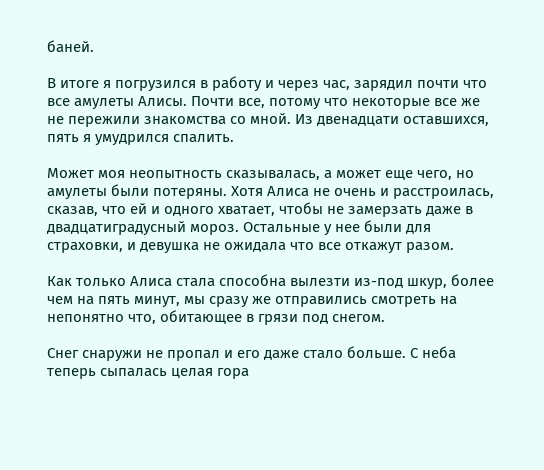баней.

В итоге я погрузился в работу и через час, зарядил почти что все амулеты Алисы. Почти все, потому что некоторые все же не пережили знакомства со мной. Из двенадцати оставшихся, пять я умудрился спалить.

Может моя неопытность сказывалась, а может еще чего, но амулеты были потеряны. Хотя Алиса не очень и расстроилась, сказав, что ей и одного хватает, чтобы не замерзать даже в двадцатиградусный мороз. Остальные у нее были для страховки, и девушка не ожидала что все откажут разом.

Как только Алиса стала способна вылезти из-под шкур, более чем на пять минут, мы сразу же отправились смотреть на непонятно что, обитающее в грязи под снегом.

Снег снаружи не пропал и его даже стало больше. С неба теперь сыпалась целая гора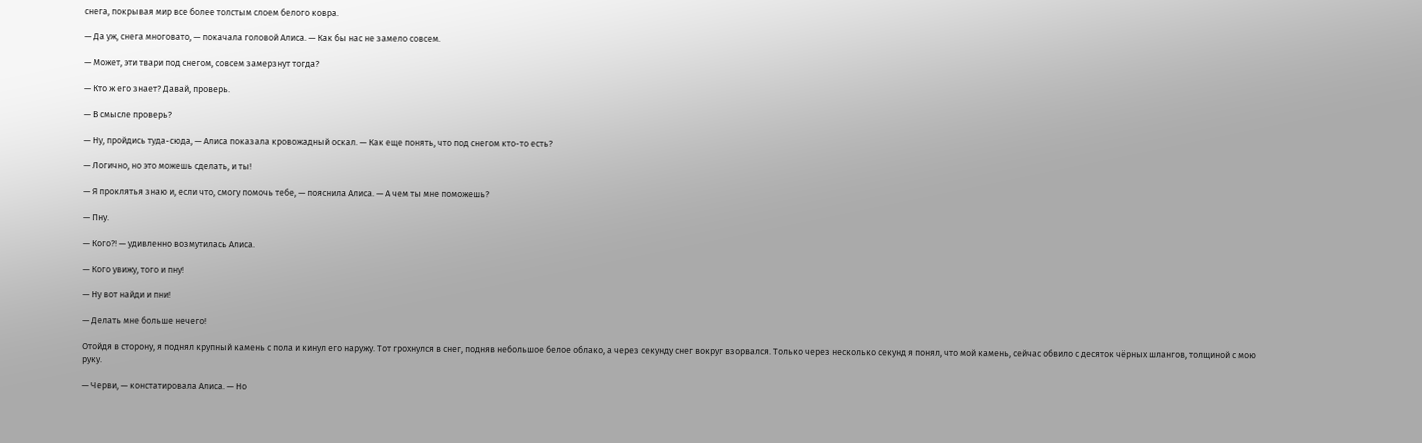снега, покрывая мир все более толстым слоем белого ковра.

— Да уж, снега многовато, — покачала головой Алиса. — Как бы нас не замело совсем.

— Может, эти твари под снегом, совсем замерзнут тогда?

— Кто ж его знает? Давай, проверь.

— В смысле проверь?

— Ну, пройдись туда-сюда, — Алиса показала кровожадный оскал. — Как еще понять, что под снегом кто-то есть?

— Логично, но это можешь сделать, и ты!

— Я проклятья знаю и, если что, смогу помочь тебе, — пояснила Алиса. — А чем ты мне поможешь?

— Пну.

— Кого?! — удивленно возмутилась Алиса.

— Кого увижу, того и пну!

— Ну вот найди и пни!

— Делать мне больше нечего!

Отойдя в сторону, я поднял крупный камень с пола и кинул его наружу. Тот грохнулся в снег, подняв небольшое белое облако, а через секунду снег вокруг взорвался. Только через несколько секунд я понял, что мой камень, сейчас обвило с десяток чёрных шлангов, толщиной с мою руку.

— Черви, — констатировала Алиса. — Но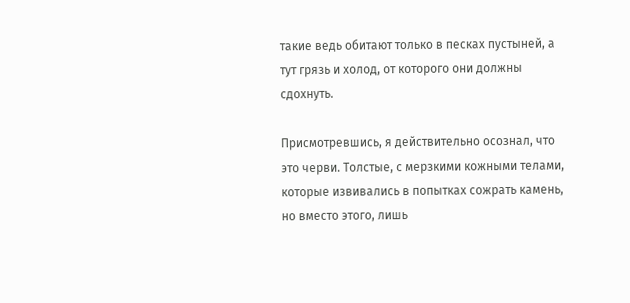такие ведь обитают только в песках пустыней, а тут грязь и холод, от которого они должны сдохнуть.

Присмотревшись, я действительно осознал, что это черви. Толстые, с мерзкими кожными телами, которые извивались в попытках сожрать камень, но вместо этого, лишь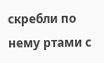скребли по нему ртами с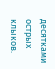десятками острых клыков.